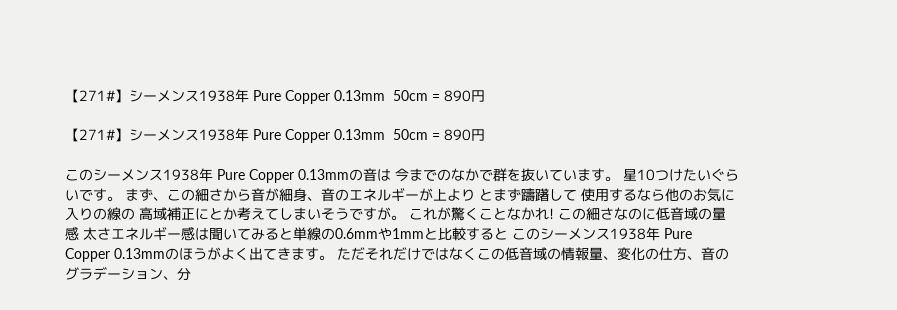【271#】シーメンス1938年 Pure Copper 0.13mm  50cm = 890円

【271#】シーメンス1938年 Pure Copper 0.13mm  50cm = 890円

このシーメンス1938年 Pure Copper 0.13mmの音は 今までのなかで群を抜いています。 星10つけたいぐらいです。 まず、この細さから音が細身、音のエネルギーが上より とまず躊躇して 使用するなら他のお気に入りの線の 高域補正にとか考えてしまいそうですが。 これが驚くことなかれ! この細さなのに低音域の量感 太さエネルギー感は聞いてみると単線の0.6mmや1mmと比較すると このシーメンス1938年 Pure Copper 0.13mmのほうがよく出てきます。 ただそれだけではなくこの低音域の情報量、変化の仕方、音のグラデーション、分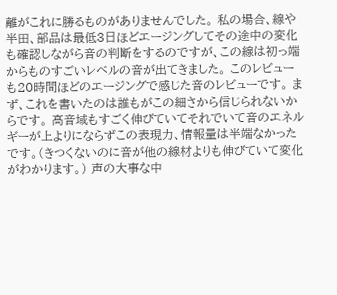離がこれに勝るものがありませんでした。 私の場合、線や半田、部品は最低3日ほどエージングしてその途中の変化も確認しながら音の判断をするのですが、この線は初っ端からものすごいレベルの音が出てきました。 このレビューも20時間ほどのエージングで感じた音のレビューです。 まず、これを書いたのは誰もがこの細さから信じられないからです。 高音域もすごく伸びていてそれでいて音のエネルギーが上よりにならずこの表現力、情報量は半端なかったです。(きつくないのに音が他の線材よりも伸びていて変化がわかります。) 声の大事な中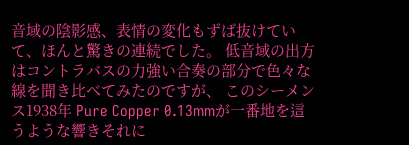音域の陰影感、表情の変化もずば抜けていて、ほんと驚きの連続でした。 低音域の出方はコントラバスの力強い合奏の部分で色々な線を聞き比べてみたのですが、 このシーメンス1938年 Pure Copper 0.13mmが一番地を這うような響きそれに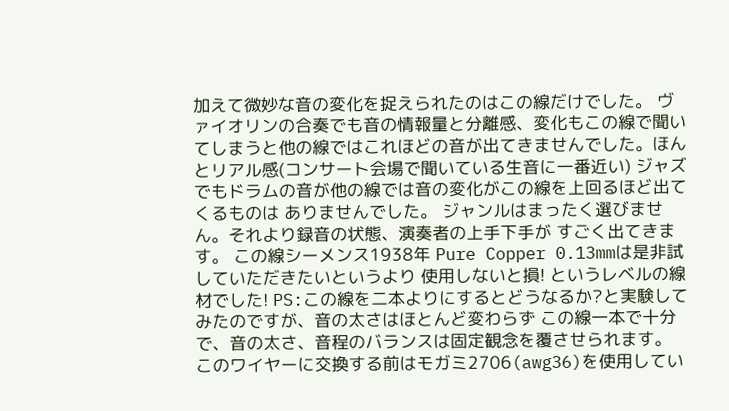加えて微妙な音の変化を捉えられたのはこの線だけでした。 ヴァイオリンの合奏でも音の情報量と分離感、変化もこの線で聞いてしまうと他の線ではこれほどの音が出てきませんでした。ほんとリアル感(コンサート会場で聞いている生音に一番近い) ジャズでもドラムの音が他の線では音の変化がこの線を上回るほど出てくるものは ありませんでした。 ジャンルはまったく選びません。それより録音の状態、演奏者の上手下手が すごく出てきます。 この線シーメンス1938年 Pure Copper 0.13mmは是非試していただきたいというより 使用しないと損! というレベルの線材でした! PS:この線を二本よりにするとどうなるか?と実験してみたのですが、音の太さはほとんど変わらず この線一本で十分で、音の太さ、音程のバランスは固定観念を覆させられます。
このワイヤーに交換する前はモガミ2706(awg36)を使用してい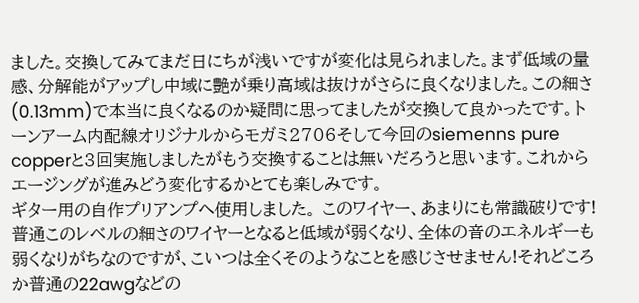ました。交換してみてまだ日にちが浅いですが変化は見られました。まず低域の量感、分解能がアップし中域に艶が乗り高域は抜けがさらに良くなりました。この細さ(0.13mm)で本当に良くなるのか疑問に思ってましたが交換して良かったです。トーンアーム内配線オリジナルからモガミ2706そして今回のsiemenns pure copperと3回実施しましたがもう交換することは無いだろうと思います。これからエージングが進みどう変化するかとても楽しみです。
ギター用の自作プリアンプへ使用しました。 このワイヤー、あまりにも常識破りです!普通このレベルの細さのワイヤーとなると低域が弱くなり、全体の音のエネルギーも弱くなりがちなのですが、こいつは全くそのようなことを感じさせません!それどころか普通の22awgなどの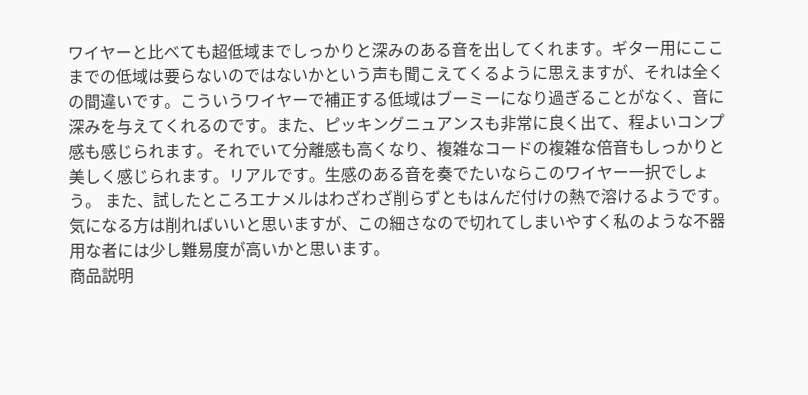ワイヤーと比べても超低域までしっかりと深みのある音を出してくれます。ギター用にここまでの低域は要らないのではないかという声も聞こえてくるように思えますが、それは全くの間違いです。こういうワイヤーで補正する低域はブーミーになり過ぎることがなく、音に深みを与えてくれるのです。また、ピッキングニュアンスも非常に良く出て、程よいコンプ感も感じられます。それでいて分離感も高くなり、複雑なコードの複雑な倍音もしっかりと美しく感じられます。リアルです。生感のある音を奏でたいならこのワイヤー一択でしょう。 また、試したところエナメルはわざわざ削らずともはんだ付けの熱で溶けるようです。気になる方は削ればいいと思いますが、この細さなので切れてしまいやすく私のような不器用な者には少し難易度が高いかと思います。
商品説明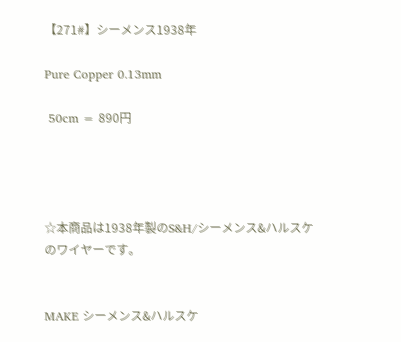【271#】シーメンス1938年

Pure Copper 0.13mm

 50cm = 890円




☆本商品は1938年製のS&H/シーメンス&ハルスケのワイヤーです。


MAKE シーメンス&ハルスケ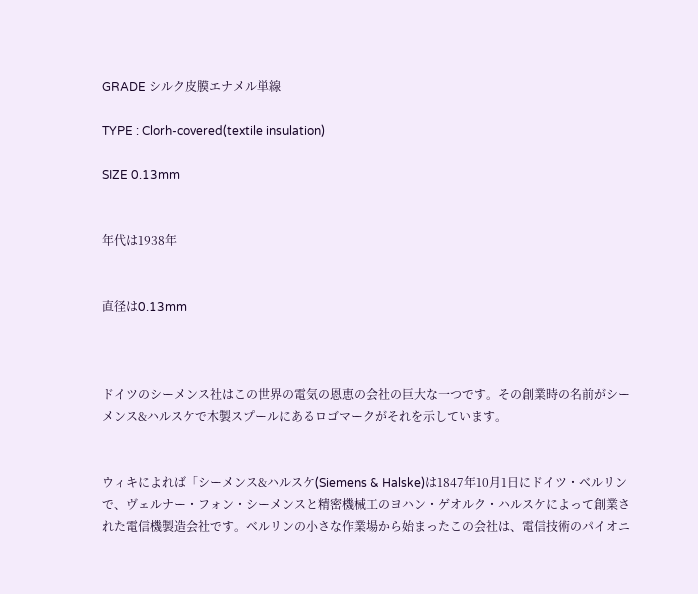GRADE シルク皮膜エナメル単線

TYPE : Clorh-covered(textile insulation)

SIZE 0.13mm


年代は1938年


直径は0.13mm



ドイツのシーメンス社はこの世界の電気の恩恵の会社の巨大な一つです。その創業時の名前がシーメンス&ハルスケで木製スプールにあるロゴマークがそれを示しています。


ウィキによれば「シーメンス&ハルスケ(Siemens & Halske)は1847年10月1日にドイツ・ベルリンで、ヴェルナー・フォン・シーメンスと精密機械工のヨハン・ゲオルク・ハルスケによって創業された電信機製造会社です。ベルリンの小さな作業場から始まったこの会社は、電信技術のパイオニ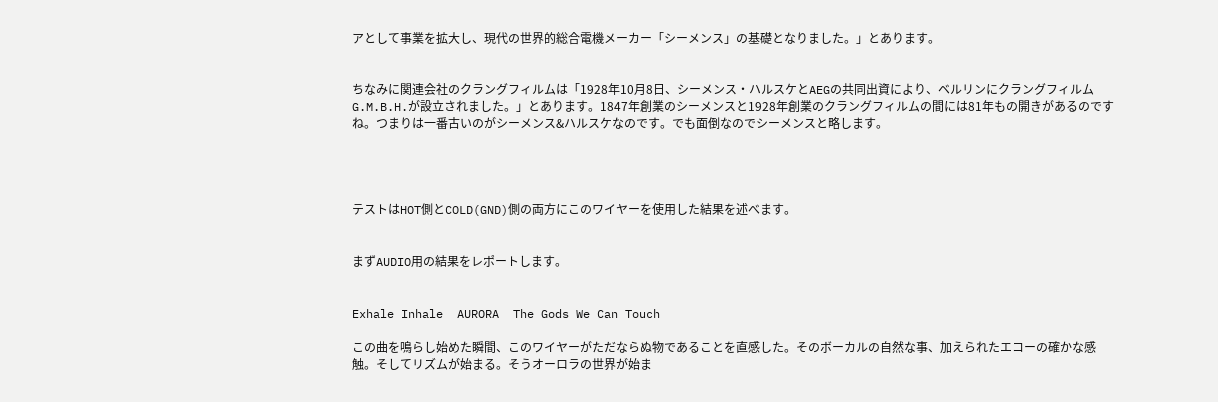アとして事業を拡大し、現代の世界的総合電機メーカー「シーメンス」の基礎となりました。」とあります。


ちなみに関連会社のクラングフィルムは「1928年10月8日、シーメンス・ハルスケとAEGの共同出資により、ベルリンにクラングフィルムG.M.B.H.が設立されました。」とあります。1847年創業のシーメンスと1928年創業のクラングフィルムの間には81年もの開きがあるのですね。つまりは一番古いのがシーメンス&ハルスケなのです。でも面倒なのでシーメンスと略します。




テストはHOT側とCOLD(GND)側の両方にこのワイヤーを使用した結果を述べます。


まずAUDIO用の結果をレポートします。


Exhale Inhale  AURORA  The Gods We Can Touch

この曲を鳴らし始めた瞬間、このワイヤーがただならぬ物であることを直感した。そのボーカルの自然な事、加えられたエコーの確かな感触。そしてリズムが始まる。そうオーロラの世界が始ま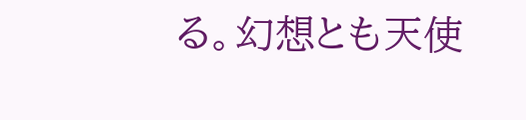る。幻想とも天使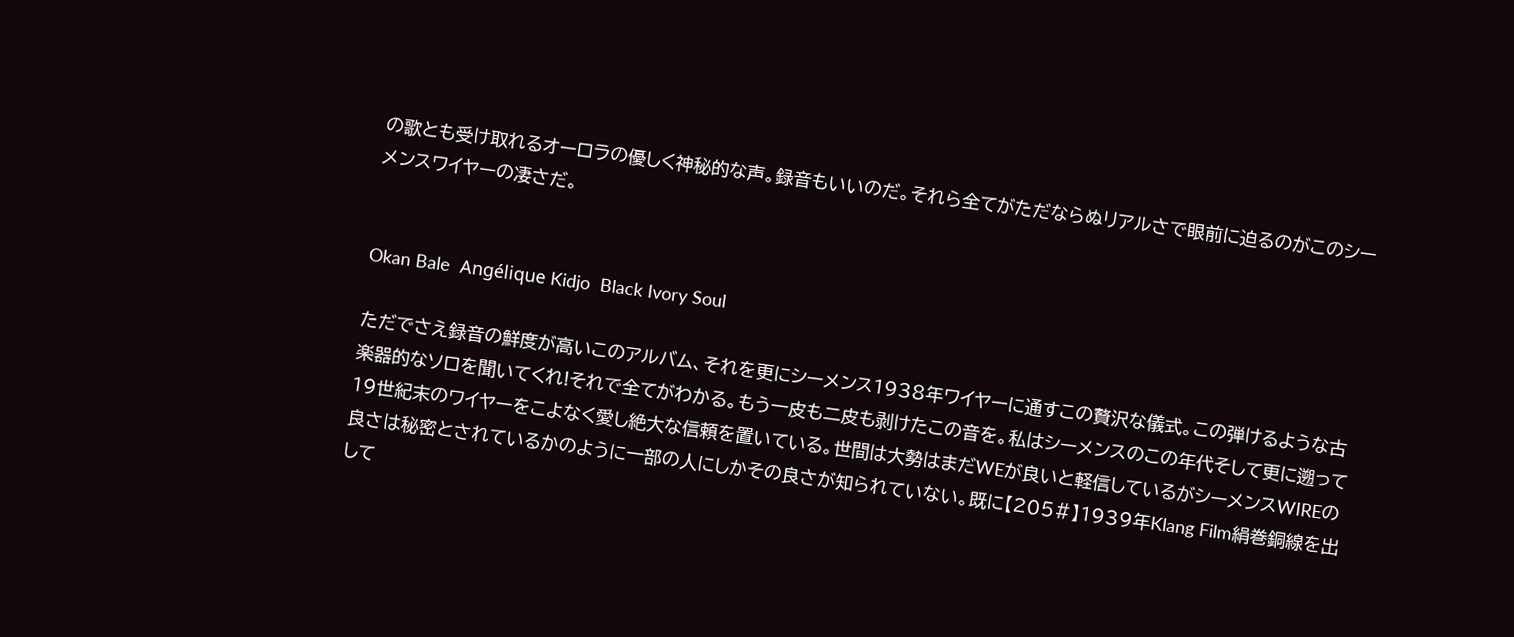の歌とも受け取れるオーロラの優しく神秘的な声。録音もいいのだ。それら全てがただならぬリアルさで眼前に迫るのがこのシーメンスワイヤーの凄さだ。


Okan Bale  Angélique Kidjo  Black Ivory Soul

ただでさえ録音の鮮度が高いこのアルバム、それを更にシーメンス1938年ワイヤーに通すこの贅沢な儀式。この弾けるような古楽器的なソロを聞いてくれ!それで全てがわかる。もう一皮も二皮も剥けたこの音を。私はシーメンスのこの年代そして更に遡って19世紀末のワイヤーをこよなく愛し絶大な信頼を置いている。世間は大勢はまだWEが良いと軽信しているがシーメンスWIREの良さは秘密とされているかのように一部の人にしかその良さが知られていない。既に【205#】1939年Klang Film絹巻銅線を出して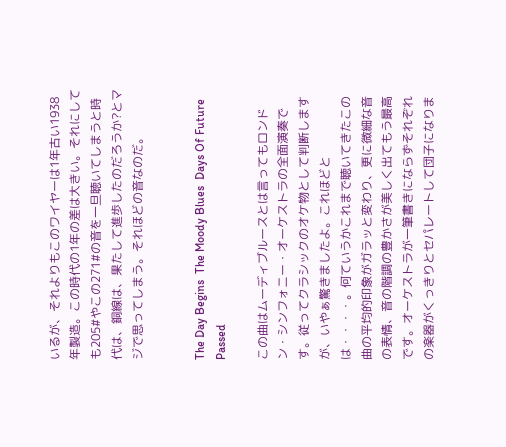いるが、それよりもこのワイヤーは1年古い1938年製造。この時代の1年の差は大きい。それにしても205#やこの271#の音を一旦聴いてしまうと時代は、銅線は、果たして進歩したのだろうか?とマジで思ってしまう。それほどの音なのだ。


The Day Begins  The Moody Blues  Days Of Future Passed

この曲はムーディブルースとは言ってもロンドン・シンフォニー・オーケストラの全面演奏です。従ってクラシックのオケ物として判断しますが、いやぁ驚きましたよ。これほどとは・・・・。何ていうかこれまで聴いてきたこの曲の平均的印象がガラッと変わり、更に微細な音の表情、音の階調の豊かさが美しく出てもう最高です。オーケストラが一筆書きにならずそれぞれの楽器がくっきりとセパレートして団子になりま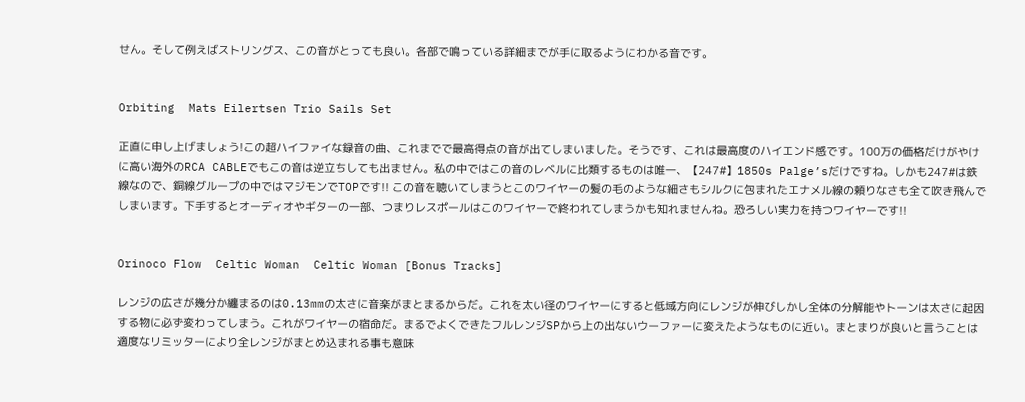せん。そして例えばストリングス、この音がとっても良い。各部で鳴っている詳細までが手に取るようにわかる音です。


Orbiting  Mats Eilertsen Trio Sails Set

正直に申し上げましょう!この超ハイファイな録音の曲、これまでで最高得点の音が出てしまいました。そうです、これは最高度のハイエンド感です。100万の価格だけがやけに高い海外のRCA CABLEでもこの音は逆立ちしても出ません。私の中ではこの音のレベルに比類するものは唯一、【247#】1850s Palge’sだけですね。しかも247#は鉄線なので、銅線グループの中ではマジモンでTOPです!! この音を聴いてしまうとこのワイヤーの髪の毛のような細さもシルクに包まれたエナメル線の頼りなさも全て吹き飛んでしまいます。下手するとオーディオやギターの一部、つまりレスポールはこのワイヤーで終われてしまうかも知れませんね。恐ろしい実力を持つワイヤーです!!


Orinoco Flow  Celtic Woman  Celtic Woman [Bonus Tracks]

レンジの広さが幾分か纏まるのは0.13mmの太さに音楽がまとまるからだ。これを太い径のワイヤーにすると低域方向にレンジが伸びしかし全体の分解能やトーンは太さに起因する物に必ず変わってしまう。これがワイヤーの宿命だ。まるでよくできたフルレンジSPから上の出ないウーファーに変えたようなものに近い。まとまりが良いと言うことは適度なリミッターにより全レンジがまとめ込まれる事も意味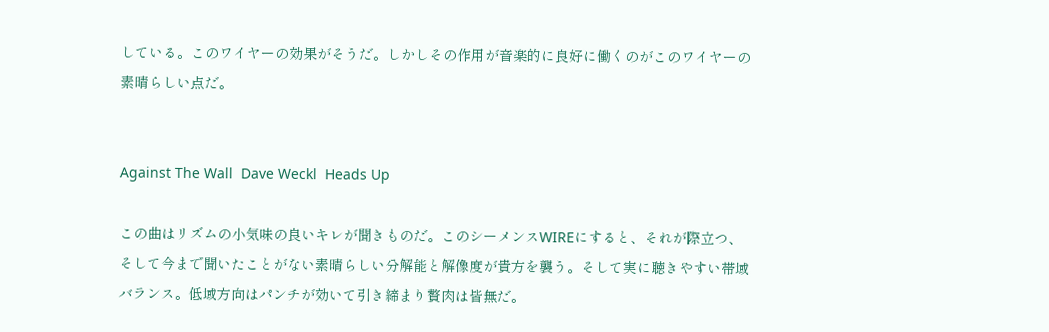している。このワイヤーの効果がそうだ。しかしその作用が音楽的に良好に働くのがこのワイヤーの素晴らしい点だ。


Against The Wall  Dave Weckl  Heads Up

この曲はリズムの小気味の良いキレが聞きものだ。このシーメンスWIREにすると、それが際立つ、そして今まで聞いたことがない素晴らしい分解能と解像度が貴方を襲う。そして実に聴きやすい帯域バランス。低域方向はパンチが効いて引き締まり贅肉は皆無だ。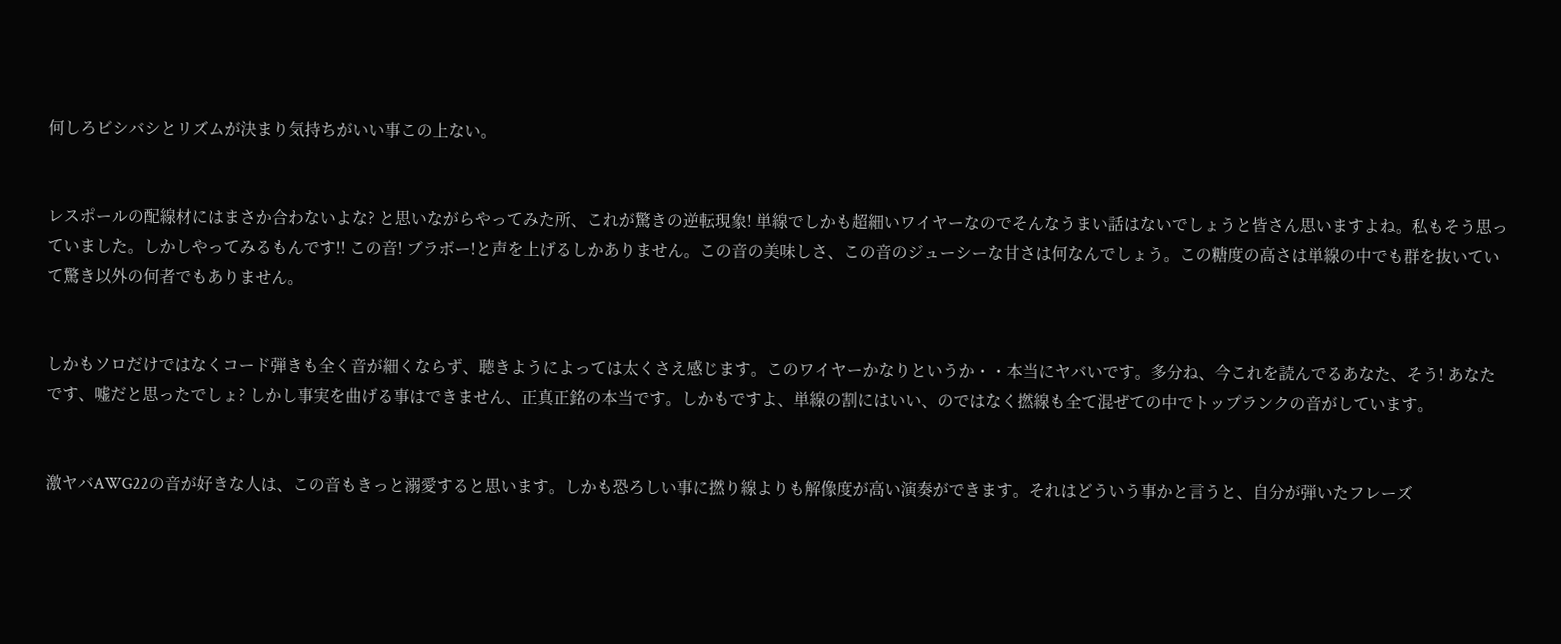何しろビシバシとリズムが決まり気持ちがいい事この上ない。


レスポールの配線材にはまさか合わないよな? と思いながらやってみた所、これが驚きの逆転現象! 単線でしかも超細いワイヤーなのでそんなうまい話はないでしょうと皆さん思いますよね。私もそう思っていました。しかしやってみるもんです!! この音! ブラボー!と声を上げるしかありません。この音の美味しさ、この音のジューシーな甘さは何なんでしょう。この糖度の高さは単線の中でも群を抜いていて驚き以外の何者でもありません。


しかもソロだけではなくコード弾きも全く音が細くならず、聴きようによっては太くさえ感じます。このワイヤーかなりというか・・本当にヤバいです。多分ね、今これを読んでるあなた、そう! あなたです、嘘だと思ったでしょ? しかし事実を曲げる事はできません、正真正銘の本当です。しかもですよ、単線の割にはいい、のではなく撚線も全て混ぜての中でトップランクの音がしています。


激ヤバAWG22の音が好きな人は、この音もきっと溺愛すると思います。しかも恐ろしい事に撚り線よりも解像度が高い演奏ができます。それはどういう事かと言うと、自分が弾いたフレーズ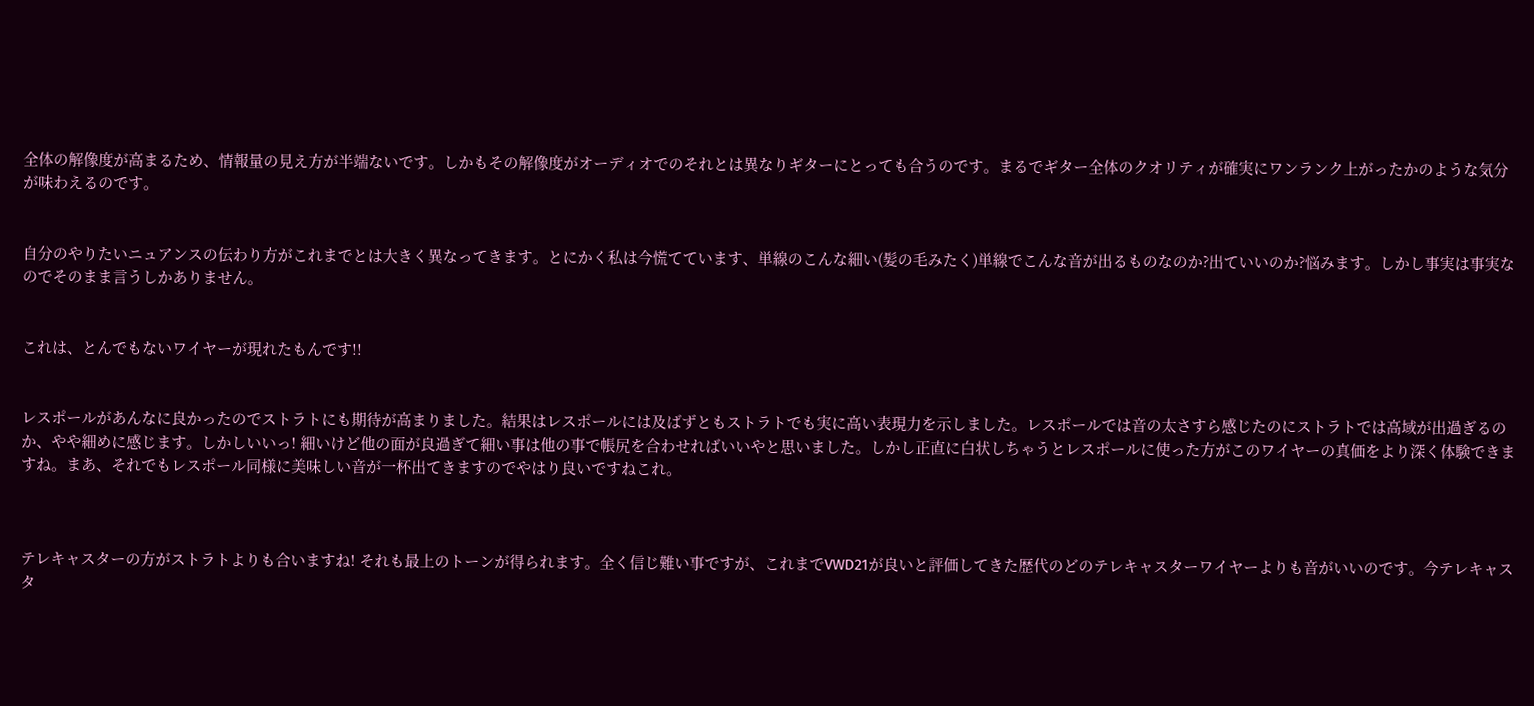全体の解像度が高まるため、情報量の見え方が半端ないです。しかもその解像度がオーディオでのそれとは異なりギターにとっても合うのです。まるでギター全体のクオリティが確実にワンランク上がったかのような気分が味わえるのです。


自分のやりたいニュアンスの伝わり方がこれまでとは大きく異なってきます。とにかく私は今慌てています、単線のこんな細い(髪の毛みたく)単線でこんな音が出るものなのか?出ていいのか?悩みます。しかし事実は事実なのでそのまま言うしかありません。


これは、とんでもないワイヤーが現れたもんです!!


レスポールがあんなに良かったのでストラトにも期待が高まりました。結果はレスポールには及ばずともストラトでも実に高い表現力を示しました。レスポールでは音の太さすら感じたのにストラトでは高域が出過ぎるのか、やや細めに感じます。しかしいいっ! 細いけど他の面が良過ぎて細い事は他の事で帳尻を合わせればいいやと思いました。しかし正直に白状しちゃうとレスポールに使った方がこのワイヤーの真価をより深く体験できますね。まあ、それでもレスポール同様に美味しい音が一杯出てきますのでやはり良いですねこれ。



テレキャスターの方がストラトよりも合いますね! それも最上のトーンが得られます。全く信じ難い事ですが、これまでVWD21が良いと評価してきた歴代のどのテレキャスターワイヤーよりも音がいいのです。今テレキャスタ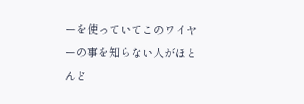ーを使っていてこのワイヤーの事を知らない人がほとんど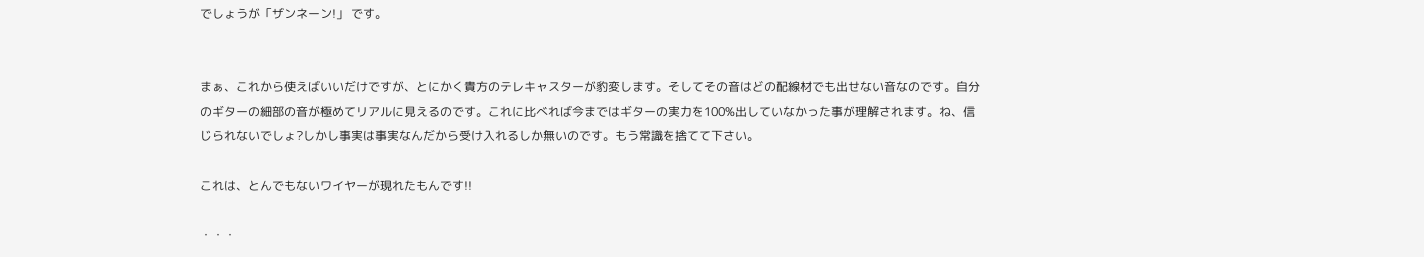でしょうが「ザンネーン!」 です。


まぁ、これから使えばいいだけですが、とにかく貴方のテレキャスターが豹変します。そしてその音はどの配線材でも出せない音なのです。自分のギターの細部の音が極めてリアルに見えるのです。これに比べれば今まではギターの実力を100%出していなかった事が理解されます。ね、信じられないでしょ?しかし事実は事実なんだから受け入れるしか無いのです。もう常識を捨てて下さい。

これは、とんでもないワイヤーが現れたもんです!!

・・・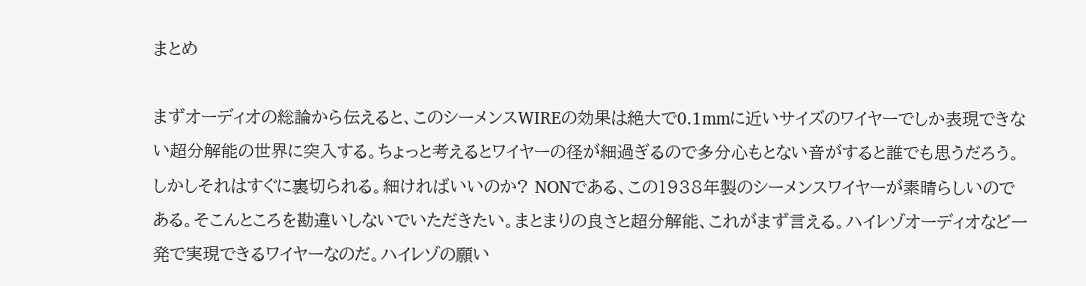まとめ

まずオーディオの総論から伝えると、このシーメンスWIREの効果は絶大で0.1mmに近いサイズのワイヤーでしか表現できない超分解能の世界に突入する。ちょっと考えるとワイヤーの径が細過ぎるので多分心もとない音がすると誰でも思うだろう。しかしそれはすぐに裏切られる。細ければいいのか? NONである、この1938年製のシーメンスワイヤーが素晴らしいのである。そこんところを勘違いしないでいただきたい。まとまりの良さと超分解能、これがまず言える。ハイレゾオーディオなど一発で実現できるワイヤーなのだ。ハイレゾの願い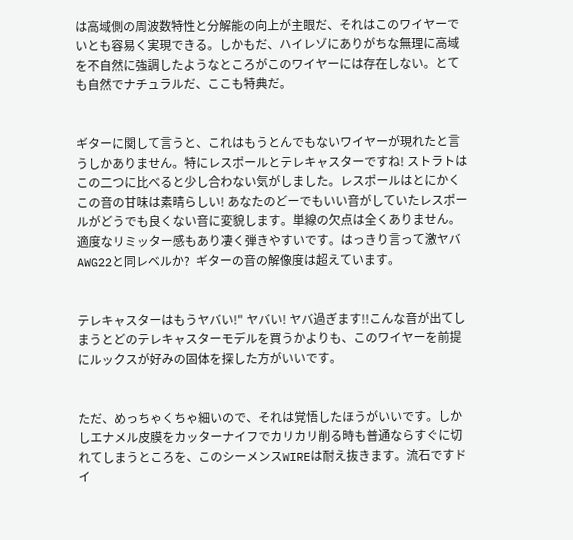は高域側の周波数特性と分解能の向上が主眼だ、それはこのワイヤーでいとも容易く実現できる。しかもだ、ハイレゾにありがちな無理に高域を不自然に強調したようなところがこのワイヤーには存在しない。とても自然でナチュラルだ、ここも特典だ。


ギターに関して言うと、これはもうとんでもないワイヤーが現れたと言うしかありません。特にレスポールとテレキャスターですね! ストラトはこの二つに比べると少し合わない気がしました。レスポールはとにかくこの音の甘味は素晴らしい! あなたのどーでもいい音がしていたレスポールがどうでも良くない音に変貌します。単線の欠点は全くありません。適度なリミッター感もあり凄く弾きやすいです。はっきり言って激ヤバAWG22と同レベルか?  ギターの音の解像度は超えています。


テレキャスターはもうヤバい!" ヤバい! ヤバ過ぎます!!こんな音が出てしまうとどのテレキャスターモデルを買うかよりも、このワイヤーを前提にルックスが好みの固体を探した方がいいです。


ただ、めっちゃくちゃ細いので、それは覚悟したほうがいいです。しかしエナメル皮膜をカッターナイフでカリカリ削る時も普通ならすぐに切れてしまうところを、このシーメンスWIREは耐え抜きます。流石ですドイ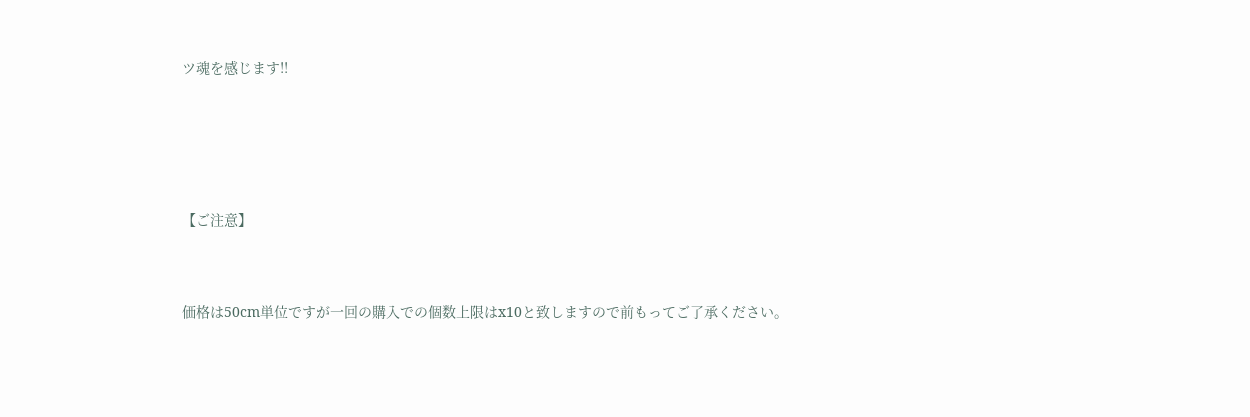ツ魂を感じます!!




【ご注意】


価格は50cm単位ですが一回の購入での個数上限はx10と致しますので前もってご了承ください。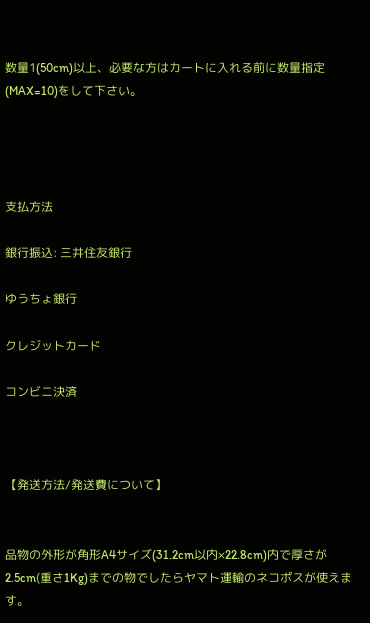数量1(50cm)以上、必要な方はカートに入れる前に数量指定(MAX=10)をして下さい。




支払方法

銀行振込: 三井住友銀行

ゆうちょ銀行

クレジットカード

コンビニ決済



【発送方法/発送費について】


品物の外形が角形A4サイズ(31.2cm以内×22.8cm)内で厚さが2.5cm(重さ1Kg)までの物でしたらヤマト運輸のネコポスが使えます。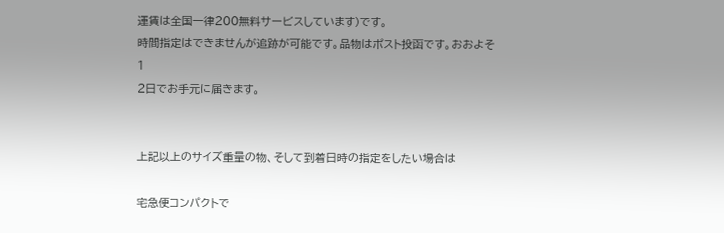運賃は全国一律200無料サービスしています)です。
時間指定はできませんが追跡が可能です。品物はポスト投函です。おおよそ
1
2日でお手元に届きます。


上記以上のサイズ重量の物、そして到着日時の指定をしたい場合は

宅急便コンパクトで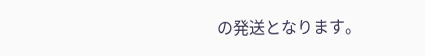の発送となります。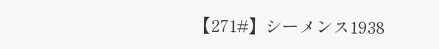【271#】シーメンス1938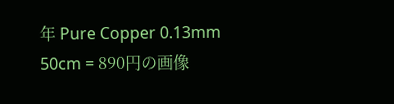年 Pure Copper 0.13mm  50cm = 890円の画像